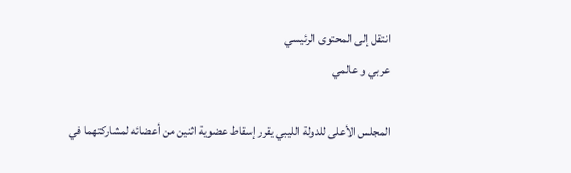انتقل إلى المحتوى الرئيسي
عربي و عالمي

المجلس الأعلى للدولة الليبي يقرر إسقاط عضوية اثنين من أعضائه لمشاركتهما في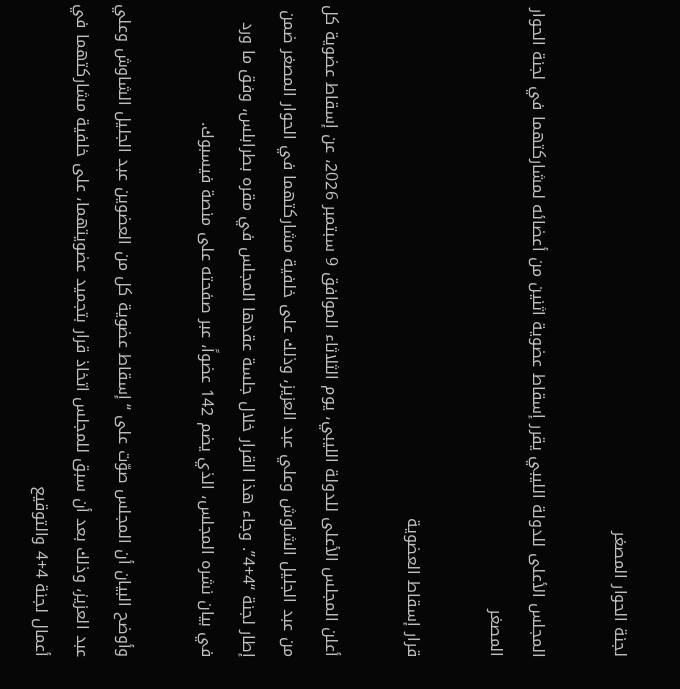لجنة الحوار المصغر

المجلس الأعلى للدولة الليبي يقرر إسقاط عضوية اثنين من أعضائه لمشاركتهما في لجنة الحوار المصغر

قرار إسقاط العضوية

أعلن المجلس الأعلى للدولة الليبي، يوم الثلاثاء الموافق 9 سبتمبر 2026، عن إسقاط عضوية كل من عبد الجليل الشاوش وعلي عبد العزيز، وذلك على خلفية مشاركتهما في الحوار المصغر ضمن إطار لجنة “4+4”. وجاء هذا القرار خلال جلسة عقدها المجلس في مقره بطرابلس، وفق ما ورد في بيان نشره المجلس، الذي يضم 142 عضواً، عبر صفحته على منصة فيسبوك.

وأوضح البيان أن المجلس صوّت على “إسقاط عضوية كل من العضوين عبد الجليل الشاوش وعلي عبد العزيز، وذلك بعد أن سبق للمجلس اتخاذ قرار بتجميد عضويتهما، على خلفية مشاركتهما في أعمال لجنة 4+4 والتوقيع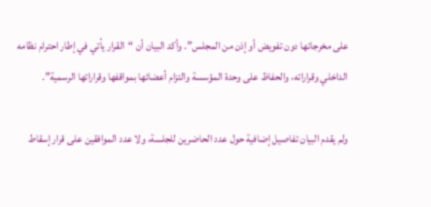على مخرجاتها دون تفويض أو إذن من المجلس”. وأكد البيان أن “القرار يأتي في إطار احترام نظامه الداخلي وقراراته، والحفاظ على وحدة المؤسسة والتزام أعضائها بمواقفها وقراراتها الرسمية”.

ولم يقدم البيان تفاصيل إضافية حول عدد الحاضرين للجلسة، ولا عدد الموافقين على قرار إسقاط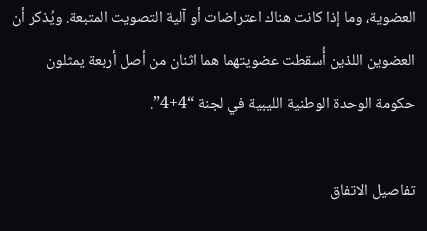العضوية، وما إذا كانت هناك اعتراضات أو آلية التصويت المتبعة. ويُذكر أن العضوين اللذين أُسقطت عضويتهما هما اثنان من أصل أربعة يمثلون حكومة الوحدة الوطنية الليبية في لجنة “4+4”.

تفاصيل الاتفاق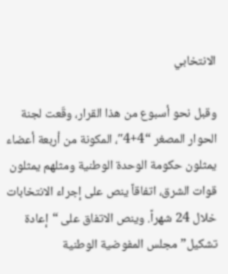الانتخابي

وقبل نحو أسبوع من هذا القرار، وقّعت لجنة الحوار المصغر “4+4″، المكونة من أربعة أعضاء يمثلون حكومة الوحدة الوطنية ومثلهم يمثلون قوات الشرق، اتفاقاً ينص على إجراء الانتخابات خلال 24 شهراً. وينص الاتفاق على “إعادة تشكيل” مجلس المفوضية الوطنية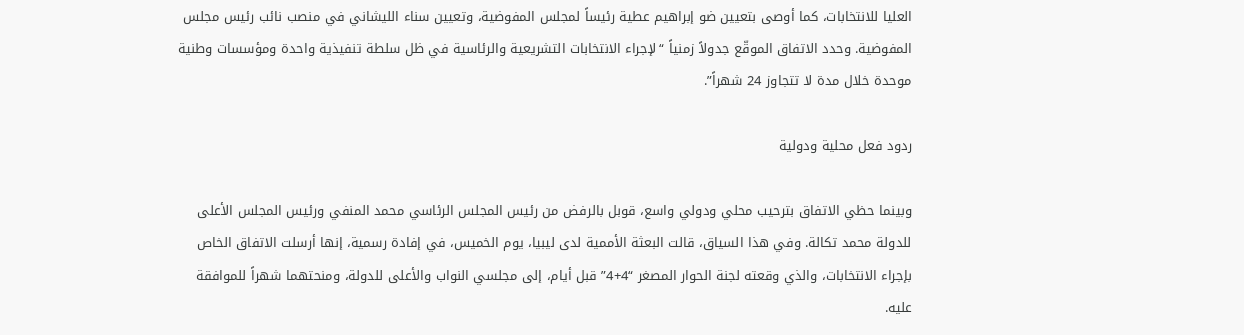العليا للانتخابات، كما أوصى بتعيين ضو إبراهيم عطية رئيساً لمجلس المفوضية، وتعيين سناء الليشاني في منصب نائب رئيس مجلس المفوضية. وحدد الاتفاق الموقّع جدولاً زمنياً “لإجراء الانتخابات التشريعية والرئاسية في ظل سلطة تنفيذية واحدة ومؤسسات وطنية موحدة خلال مدة لا تتجاوز 24 شهراً”.

ردود فعل محلية ودولية

وبينما حظي الاتفاق بترحيب محلي ودولي واسع، قوبل بالرفض من رئيس المجلس الرئاسي محمد المنفي ورئيس المجلس الأعلى للدولة محمد تكالة. وفي هذا السياق، قالت البعثة الأممية لدى ليبيا، يوم الخميس، في إفادة رسمية، إنها أرسلت الاتفاق الخاص بإجراء الانتخابات، والذي وقعته لجنة الحوار المصغر “4+4” قبل أيام، إلى مجلسي النواب والأعلى للدولة، ومنحتهما شهراً للموافقة عليه.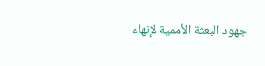جهود البعثة الأممية لإنهاء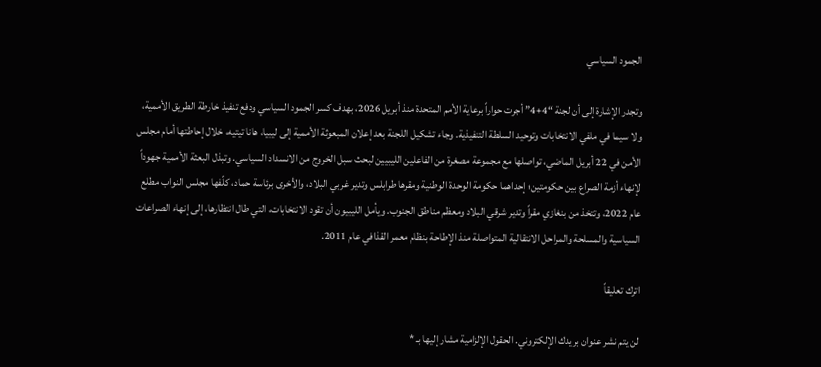الجمود السياسي

وتجدر الإشارة إلى أن لجنة “4+4” أجرت حواراً برعاية الأمم المتحدة منذ أبريل 2026، بهدف كسر الجمود السياسي ودفع تنفيذ خارطة الطريق الأممية، ولا سيما في ملفي الانتخابات وتوحيد السلطة التنفيذية. وجاء تشكيل اللجنة بعد إعلان المبعوثة الأممية إلى ليبيا، هانا تيتيه، خلال إحاطتها أمام مجلس الأمن في 22 أبريل الماضي، تواصلها مع مجموعة مصغرة من الفاعلين الليبيين لبحث سبل الخروج من الانسداد السياسي. وتبذل البعثة الأممية جهوداً لإنهاء أزمة الصراع بين حكومتين؛ إحداهما حكومة الوحدة الوطنية ومقرها طرابلس وتدير غربي البلاد، والأخرى برئاسة حماد، كلّفها مجلس النواب مطلع عام 2022، وتتخذ من بنغازي مقراً وتدير شرقي البلاد ومعظم مناطق الجنوب. ويأمل الليبيون أن تقود الانتخابات، التي طال انتظارها، إلى إنهاء الصراعات السياسية والمسلحة والمراحل الانتقالية المتواصلة منذ الإطاحة بنظام معمر القذافي عام 2011.

اترك تعليقاً

لن يتم نشر عنوان بريدك الإلكتروني. الحقول الإلزامية مشار إليها بـ *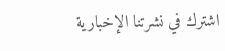اشترك في نشرتنا الإخبارية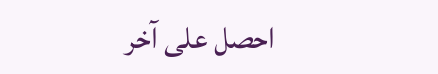احصل على آخر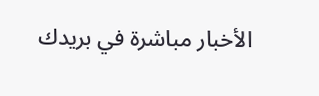الأخبار مباشرة في بريدك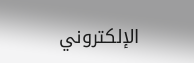الإلكتروني